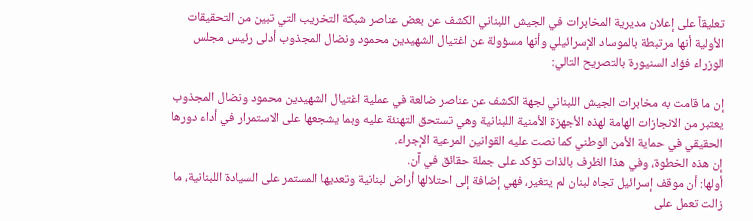تعليقاً على إعلان مديرية المخابرات في الجيش اللبناني الكشف عن بعض عناصر شبكة التخريب التي تبين من التحقيقات الأولية أنها مرتبطة بالموساد الإسرائيلي وأنها مسؤولة عن اغتيال الشهيدين محمود ونضال المجذوب أدلى رئيس مجلس الوزراء فؤاد السنيورة بالتصريح التالي:

إن ما قامت به مخابرات الجيش اللبناني لجهة الكشف عن عناصر ضالعة في عملية اغتيال الشهيدين محمود ونضال المجذوب يعتبر من الانجازات الهامة لهذه الأجهزة الأمنية اللبنانية وهي تستحق التهنئة عليه وبما يشجعها على الاستمرار في أداء دورها الحقيقي في حماية الأمن الوطني كما نصت عليه القوانين المرعية الإجراء.
إن هذه الخطوة، وفي هذا الظرف بالذات تؤكد على جملة حقائق في آن.
أولها: أن موقف إسرائيل تجاه لبنان لم يتغير، فهي إضافة إلى احتلالها أراض لبنانية وتعديها المستمر على السيادة اللبنانية، ما زالت تعمل على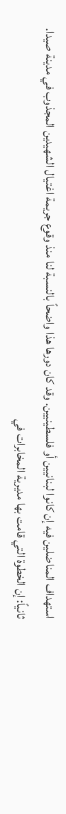استهداف المناضلين فيه إن كانوا لبنانيين أو فلسطينيين. وقد كان دورها هذا واضحاً بالنسبة لنا منذ وقوع جريمة اغتيال الشهيدين المجذوب في مدينة صيدا.
ثانياً: إن الخطوة التي قامت بها مديرية المخابرات في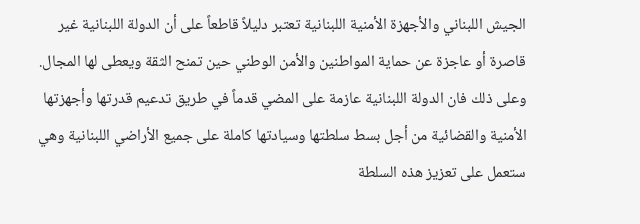الجيش اللبناني والأجهزة الأمنية اللبنانية تعتبر دليلاً قاطعاً على أن الدولة اللبنانية غير قاصرة أو عاجزة عن حماية المواطنين والأمن الوطني حين تمنح الثقة ويعطى لها المجال. وعلى ذلك فان الدولة اللبنانية عازمة على المضي قدماً في طريق تدعيم قدرتها وأجهزتها الأمنية والقضائية من أجل بسط سلطتها وسيادتها كاملة على جميع الأراضي اللبنانية وهي ستعمل على تعزيز هذه السلطة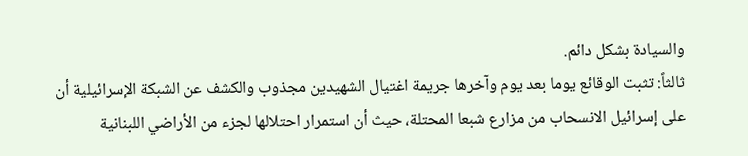والسيادة بشكل دائم.
ثالثاً: تثبت الوقائع يوما بعد يوم وآخرها جريمة اغتيال الشهيدين مجذوب والكشف عن الشبكة الإسرائيلية أن على إسرائيل الانسحاب من مزارع شبعا المحتلة، حيث أن استمرار احتلالها لجزء من الأراضي اللبنانية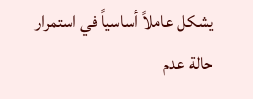يشكل عاملاً أساسياً في استمرار حالة عدم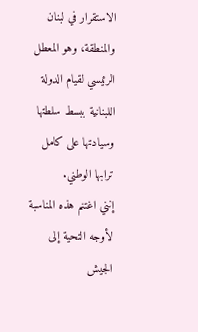الاستقرار في لبنان والمنطقة، وهو المعطل الرئيسي لقيام الدولة اللبنانية ببسط سلطتها وسيادتها على كامل ترابها الوطني.
إنني اغتنم هذه المناسبة لأوجه التحية إلى الجيش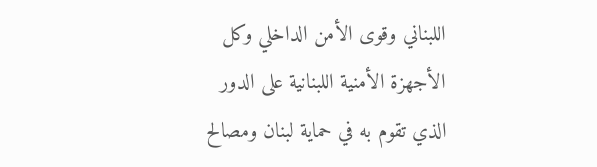اللبناني وقوى الأمن الداخلي وكل الأجهزة الأمنية اللبنانية على الدور الذي تقوم به في حماية لبنان ومصالح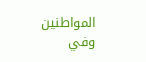المواطنين وفي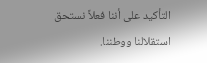التأكيد على أننا فعلاً نستحق استقلالنا ووطننا.